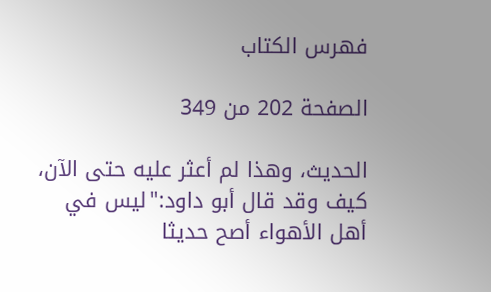فهرس الكتاب

الصفحة 202 من 349

الحديث، وهذا لم أعثر عليه حتى الآن، كيف وقد قال أبو داود:"ليس في أهل الأهواء أصح حديثا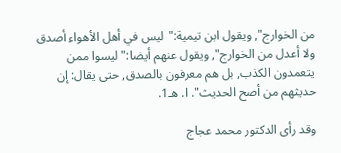من الخوارج", ويقول ابن تيمية:"ليس في أهل الأهواء أصدق ولا أعدل من الخوارج", ويقول عنهم أيضا:"ليسوا ممن يتعمدون الكذب, بل هم معرفون بالصدق, حتى يقال: إن حديثهم من أصح الحديث". ا. هـ1.

وقد رأى الدكتور محمد عجاج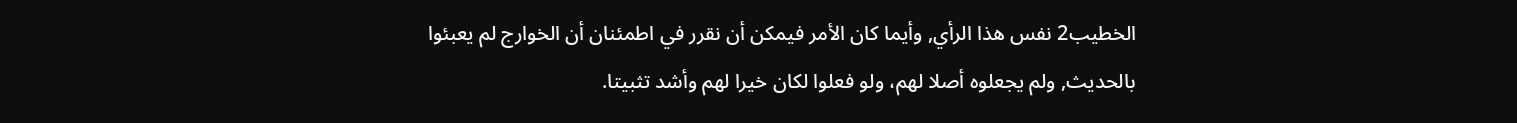الخطيب2 نفس هذا الرأي, وأيما كان الأمر فيمكن أن نقرر في اطمئنان أن الخوارج لم يعبئوا بالحديث, ولم يجعلوه أصلا لهم، ولو فعلوا لكان خيرا لهم وأشد تثبيتا.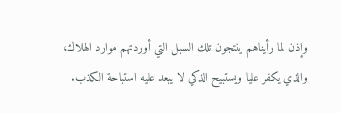وإذن لما رأيناهم ينتجون تلك السبل التي أوردتهم موارد الهلاك، والذي يكفر عليا ويستبيح الذكي لا يبعد عليه استباحة الكذب.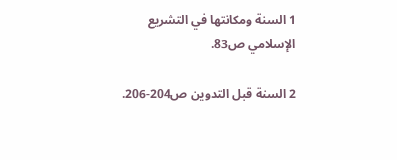1 السنة ومكانتها في التشريع الإسلامي ص83.

2 السنة قبل التدوين ص204-206.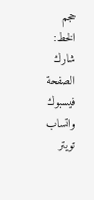حجم الخط:
شارك الصفحة
فيسبوك واتساب تويتر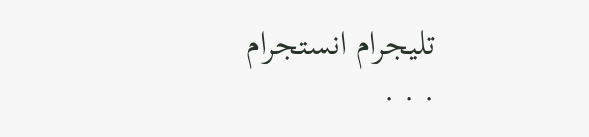تليجرام انستجرام
. . .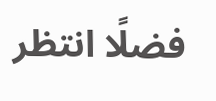فضلًا انتظر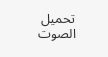تحميل الصوت